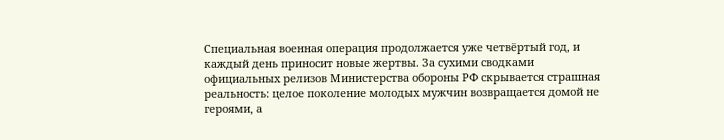Специальная военная операция продолжается уже четвёртый год, и каждый день приносит новые жертвы. За сухими сводками официальных релизов Министерства обороны РФ скрывается страшная реальность: целое поколение молодых мужчин возвращается домой не героями, а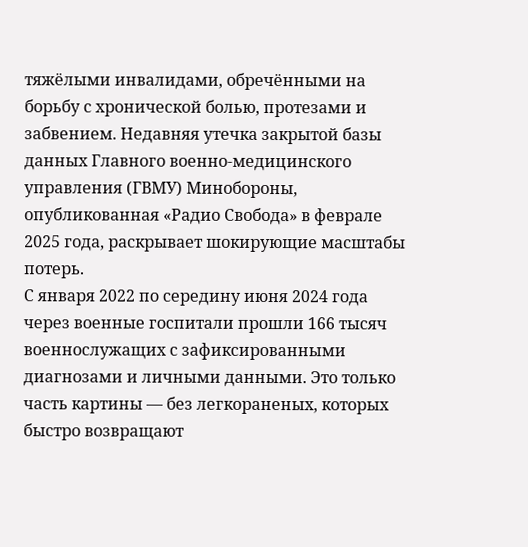тяжёлыми инвалидами, обречёнными на борьбу с хронической болью, протезами и забвением. Недавняя утечка закрытой базы данных Главного военно-медицинского управления (ГВМУ) Минобороны, опубликованная «Радио Свобода» в феврале 2025 года, раскрывает шокирующие масштабы потерь.
С января 2022 по середину июня 2024 года через военные госпитали прошли 166 тысяч военнослужащих с зафиксированными диагнозами и личными данными. Это только часть картины — без легкораненых, которых быстро возвращают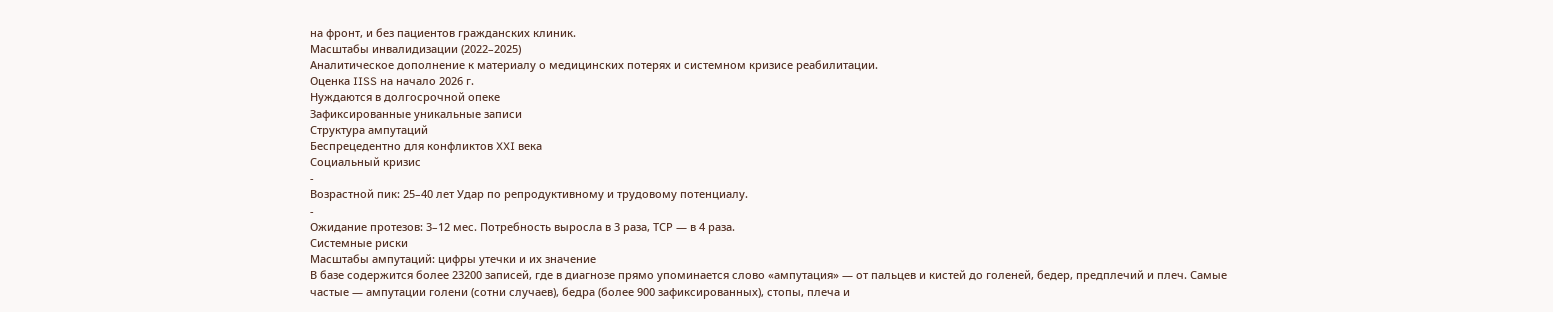на фронт, и без пациентов гражданских клиник.
Масштабы инвалидизации (2022–2025)
Аналитическое дополнение к материалу о медицинских потерях и системном кризисе реабилитации.
Оценка IISS на начало 2026 г.
Нуждаются в долгосрочной опеке
Зафиксированные уникальные записи
Структура ампутаций
Беспрецедентно для конфликтов XXI века
Социальный кризис
-
Возрастной пик: 25–40 лет Удар по репродуктивному и трудовому потенциалу.
-
Ожидание протезов: 3–12 мес. Потребность выросла в 3 раза, ТСР — в 4 раза.
Системные риски
Масштабы ампутаций: цифры утечки и их значение
В базе содержится более 23200 записей, где в диагнозе прямо упоминается слово «ампутация» — от пальцев и кистей до голеней, бедер, предплечий и плеч. Самые частые — ампутации голени (сотни случаев), бедра (более 900 зафиксированных), стопы, плеча и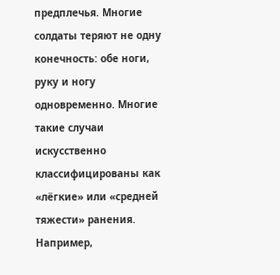предплечья. Многие солдаты теряют не одну конечность: обе ноги, руку и ногу одновременно. Многие такие случаи искусственно классифицированы как «лёгкие» или «средней тяжести» ранения.
Например,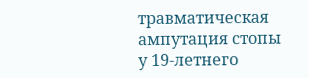травматическая ампутация стопы у 19-летнего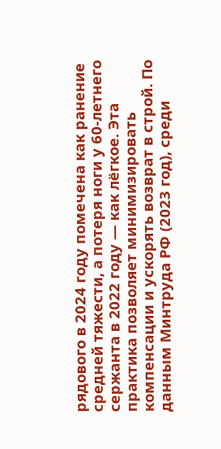рядового в 2024 году помечена как ранение средней тяжести, а потеря ноги у 60-летнего сержанта в 2022 году — как лёгкое. Эта практика позволяет минимизировать компенсации и ускорять возврат в строй. По данным Минтруда РФ (2023 год), среди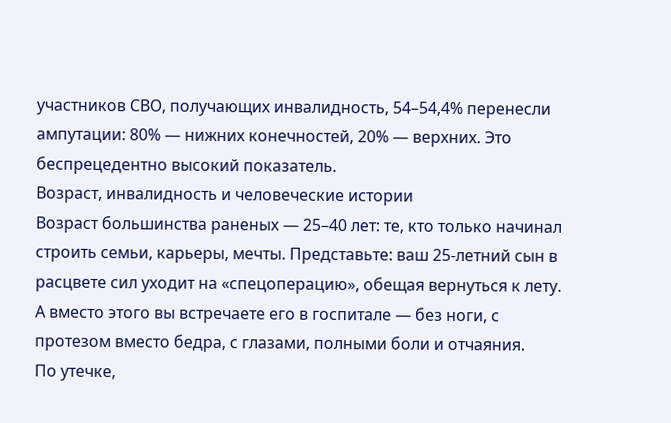участников СВО, получающих инвалидность, 54–54,4% перенесли ампутации: 80% — нижних конечностей, 20% — верхних. Это беспрецедентно высокий показатель.
Возраст, инвалидность и человеческие истории
Возраст большинства раненых — 25–40 лет: те, кто только начинал строить семьи, карьеры, мечты. Представьте: ваш 25-летний сын в расцвете сил уходит на «спецоперацию», обещая вернуться к лету. А вместо этого вы встречаете его в госпитале — без ноги, с протезом вместо бедра, с глазами, полными боли и отчаяния.
По утечке,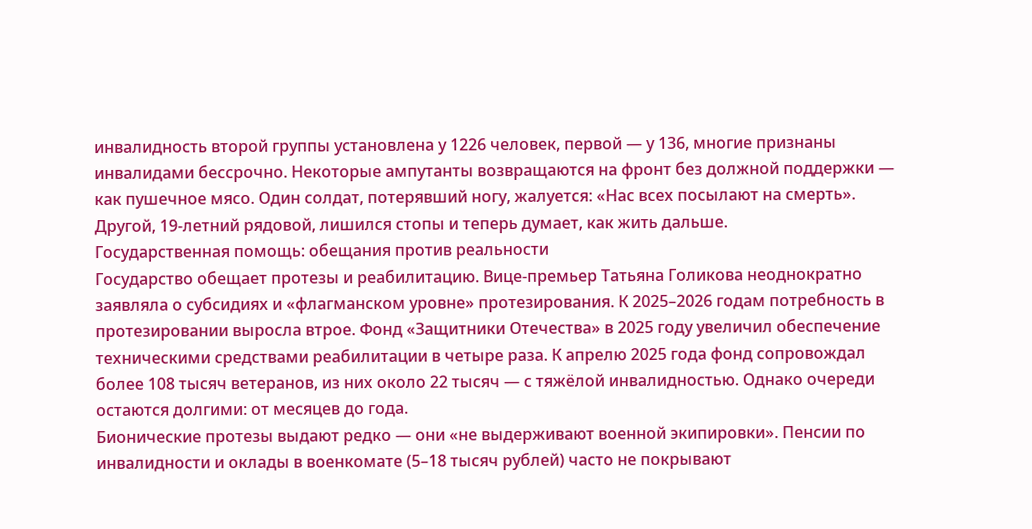инвалидность второй группы установлена у 1226 человек, первой — у 136, многие признаны инвалидами бессрочно. Некоторые ампутанты возвращаются на фронт без должной поддержки — как пушечное мясо. Один солдат, потерявший ногу, жалуется: «Нас всех посылают на смерть». Другой, 19-летний рядовой, лишился стопы и теперь думает, как жить дальше.
Государственная помощь: обещания против реальности
Государство обещает протезы и реабилитацию. Вице-премьер Татьяна Голикова неоднократно заявляла о субсидиях и «флагманском уровне» протезирования. К 2025–2026 годам потребность в протезировании выросла втрое. Фонд «Защитники Отечества» в 2025 году увеличил обеспечение техническими средствами реабилитации в четыре раза. К апрелю 2025 года фонд сопровождал более 108 тысяч ветеранов, из них около 22 тысяч — с тяжёлой инвалидностью. Однако очереди остаются долгими: от месяцев до года.
Бионические протезы выдают редко — они «не выдерживают военной экипировки». Пенсии по инвалидности и оклады в военкомате (5–18 тысяч рублей) часто не покрывают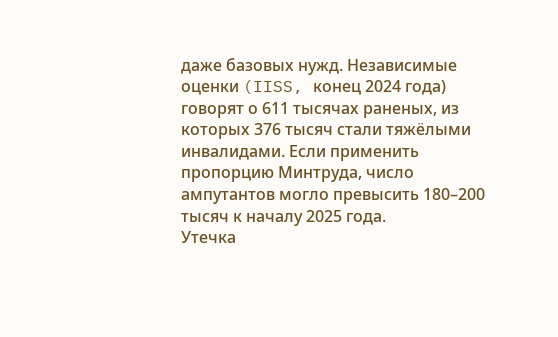даже базовых нужд. Независимые оценки (IISS, конец 2024 года) говорят о 611 тысячах раненых, из которых 376 тысяч стали тяжёлыми инвалидами. Если применить пропорцию Минтруда, число ампутантов могло превысить 180–200 тысяч к началу 2025 года.
Утечка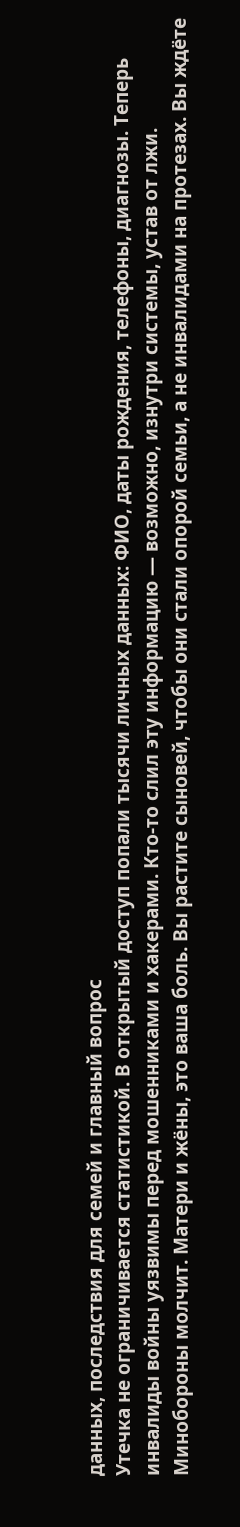данных, последствия для семей и главный вопрос
Утечка не ограничивается статистикой. В открытый доступ попали тысячи личных данных: ФИО, даты рождения, телефоны, диагнозы. Теперь инвалиды войны уязвимы перед мошенниками и хакерами. Кто-то слил эту информацию — возможно, изнутри системы, устав от лжи.
Минобороны молчит. Матери и жёны, это ваша боль. Вы растите сыновей, чтобы они стали опорой семьи, а не инвалидами на протезах. Вы ждёте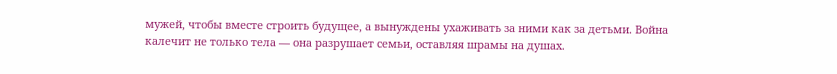мужей, чтобы вместе строить будущее, а вынуждены ухаживать за ними как за детьми. Война калечит не только тела — она разрушает семьи, оставляя шрамы на душах.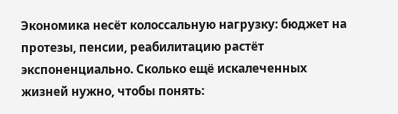Экономика несёт колоссальную нагрузку: бюджет на протезы, пенсии, реабилитацию растёт экспоненциально. Сколько ещё искалеченных жизней нужно, чтобы понять: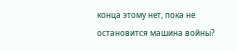конца этому нет, пока не остановится машина войны?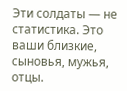Эти солдаты — не статистика. Это ваши близкие, сыновья, мужья, отцы.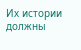Их истории должны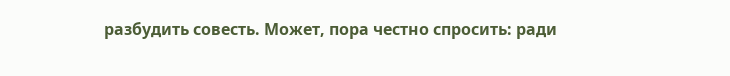разбудить совесть. Может, пора честно спросить: ради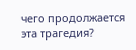чего продолжается эта трагедия?